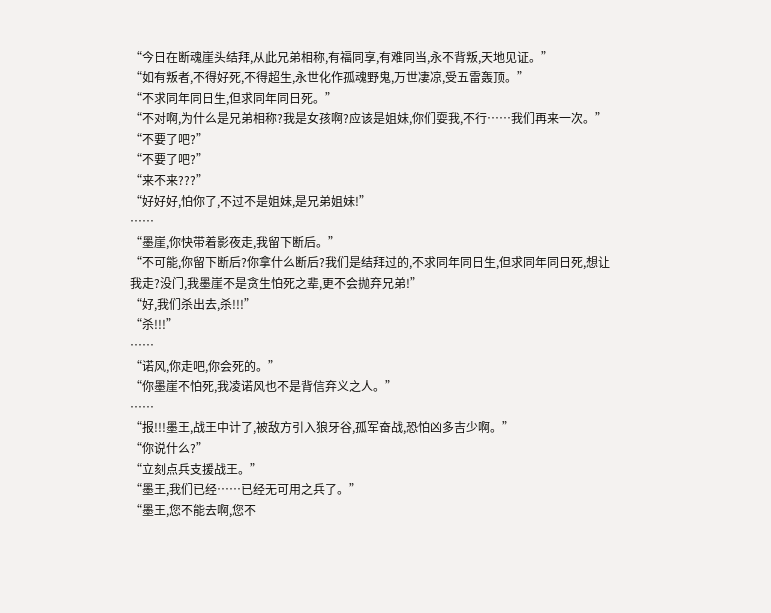“今日在断魂崖头结拜,从此兄弟相称,有福同享,有难同当,永不背叛,天地见证。”
“如有叛者,不得好死,不得超生,永世化作孤魂野鬼,万世凄凉,受五雷轰顶。”
“不求同年同日生,但求同年同日死。”
“不对啊,为什么是兄弟相称?我是女孩啊?应该是姐妹,你们耍我,不行……我们再来一次。”
“不要了吧?”
“不要了吧?”
“来不来???”
“好好好,怕你了,不过不是姐妹,是兄弟姐妹!”
……
“墨崖,你快带着影夜走,我留下断后。”
“不可能,你留下断后?你拿什么断后?我们是结拜过的,不求同年同日生,但求同年同日死,想让我走?没门,我墨崖不是贪生怕死之辈,更不会抛弃兄弟!”
“好,我们杀出去,杀!!!”
“杀!!!”
……
“诺风,你走吧,你会死的。”
“你墨崖不怕死,我凌诺风也不是背信弃义之人。”
……
“报!!!墨王,战王中计了,被敌方引入狼牙谷,孤军奋战,恐怕凶多吉少啊。”
“你说什么?”
“立刻点兵支援战王。”
“墨王,我们已经……已经无可用之兵了。”
“墨王,您不能去啊,您不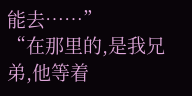能去……”
“在那里的,是我兄弟,他等着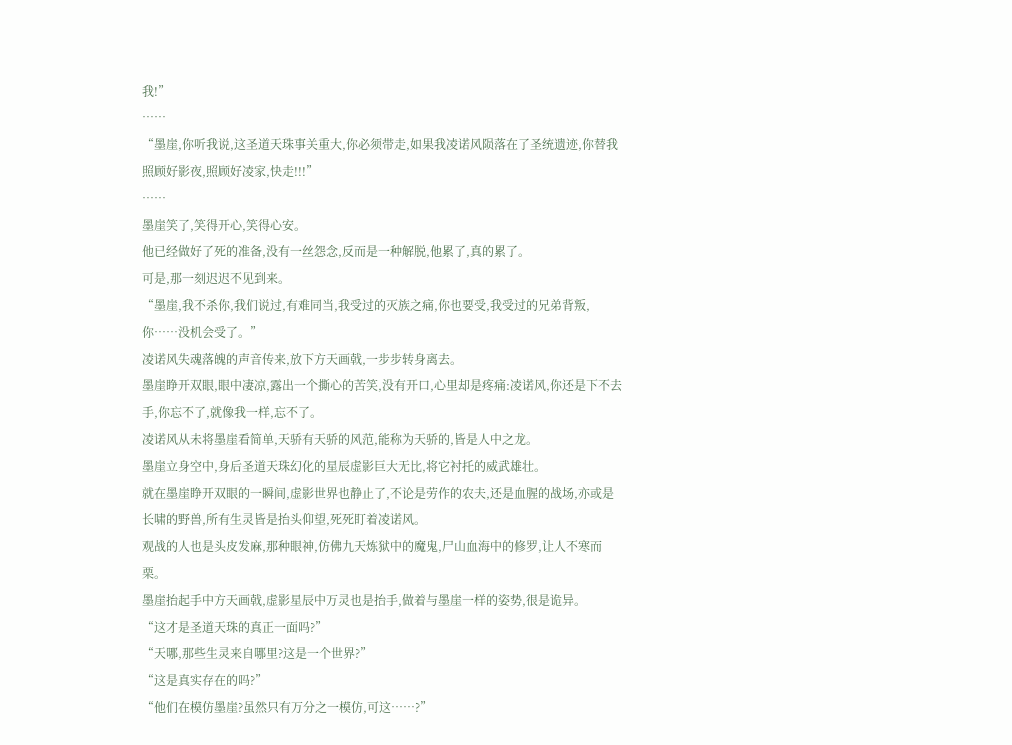我!”
……
“墨崖,你听我说,这圣道天珠事关重大,你必须带走,如果我凌诺风陨落在了圣统遗迹,你替我照顾好影夜,照顾好凌家,快走!!!”
……
墨崖笑了,笑得开心,笑得心安。
他已经做好了死的准备,没有一丝怨念,反而是一种解脱,他累了,真的累了。
可是,那一刻迟迟不见到来。
“墨崖,我不杀你,我们说过,有难同当,我受过的灭族之痛,你也要受,我受过的兄弟背叛,你……没机会受了。”
凌诺风失魂落魄的声音传来,放下方天画戟,一步步转身离去。
墨崖睁开双眼,眼中凄凉,露出一个撕心的苦笑,没有开口,心里却是疼痛:凌诺风,你还是下不去手,你忘不了,就像我一样,忘不了。
凌诺风从未将墨崖看简单,天骄有天骄的风范,能称为天骄的,皆是人中之龙。
墨崖立身空中,身后圣道天珠幻化的星辰虚影巨大无比,将它衬托的威武雄壮。
就在墨崖睁开双眼的一瞬间,虚影世界也静止了,不论是劳作的农夫,还是血腥的战场,亦或是长啸的野兽,所有生灵皆是抬头仰望,死死盯着凌诺风。
观战的人也是头皮发麻,那种眼神,仿佛九天炼狱中的魔鬼,尸山血海中的修罗,让人不寒而栗。
墨崖抬起手中方天画戟,虚影星辰中万灵也是抬手,做着与墨崖一样的姿势,很是诡异。
“这才是圣道天珠的真正一面吗?”
“天哪,那些生灵来自哪里?这是一个世界?”
“这是真实存在的吗?”
“他们在模仿墨崖?虽然只有万分之一模仿,可这……?”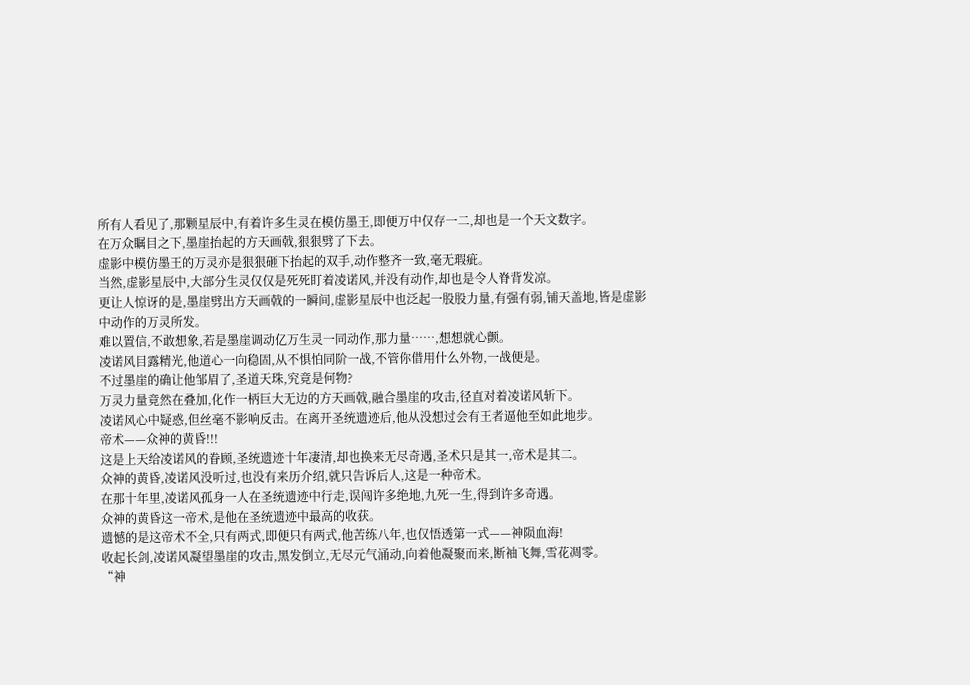所有人看见了,那颗星辰中,有着许多生灵在模仿墨王,即便万中仅存一二,却也是一个天文数字。
在万众瞩目之下,墨崖抬起的方天画戟,狠狠劈了下去。
虚影中模仿墨王的万灵亦是狠狠砸下抬起的双手,动作整齐一致,毫无瑕疵。
当然,虚影星辰中,大部分生灵仅仅是死死盯着凌诺风,并没有动作,却也是令人脊背发凉。
更让人惊讶的是,墨崖劈出方天画戟的一瞬间,虚影星辰中也泛起一股股力量,有强有弱,铺天盖地,皆是虚影中动作的万灵所发。
难以置信,不敢想象,若是墨崖调动亿万生灵一同动作,那力量……,想想就心颤。
凌诺风目露精光,他道心一向稳固,从不惧怕同阶一战,不管你借用什么外物,一战便是。
不过墨崖的确让他邹眉了,圣道天珠,究竟是何物?
万灵力量竟然在叠加,化作一柄巨大无边的方天画戟,融合墨崖的攻击,径直对着凌诺风斩下。
凌诺风心中疑惑,但丝毫不影响反击。在离开圣统遗迹后,他从没想过会有王者逼他至如此地步。
帝术——众神的黄昏!!!
这是上天给凌诺风的眷顾,圣统遗迹十年凄清,却也换来无尽奇遇,圣术只是其一,帝术是其二。
众神的黄昏,凌诺风没听过,也没有来历介绍,就只告诉后人,这是一种帝术。
在那十年里,凌诺风孤身一人在圣统遗迹中行走,误闯许多绝地,九死一生,得到许多奇遇。
众神的黄昏这一帝术,是他在圣统遗迹中最高的收获。
遗憾的是这帝术不全,只有两式,即便只有两式,他苦练八年,也仅悟透第一式——神陨血海!
收起长剑,凌诺风凝望墨崖的攻击,黑发倒立,无尽元气涌动,向着他凝聚而来,断袖飞舞,雪花凋零。
“神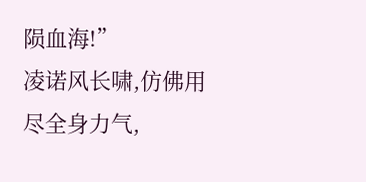陨血海!”
凌诺风长啸,仿佛用尽全身力气,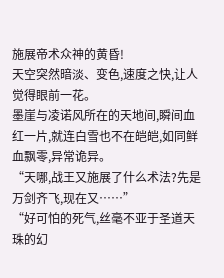施展帝术众神的黄昏!
天空突然暗淡、变色,速度之快,让人觉得眼前一花。
墨崖与凌诺风所在的天地间,瞬间血红一片,就连白雪也不在皑皑,如同鲜血飘零,异常诡异。
“天哪,战王又施展了什么术法?先是万剑齐飞,现在又……”
“好可怕的死气,丝毫不亚于圣道天珠的幻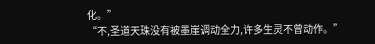化。”
“不,圣道天珠没有被墨崖调动全力,许多生灵不曾动作。”